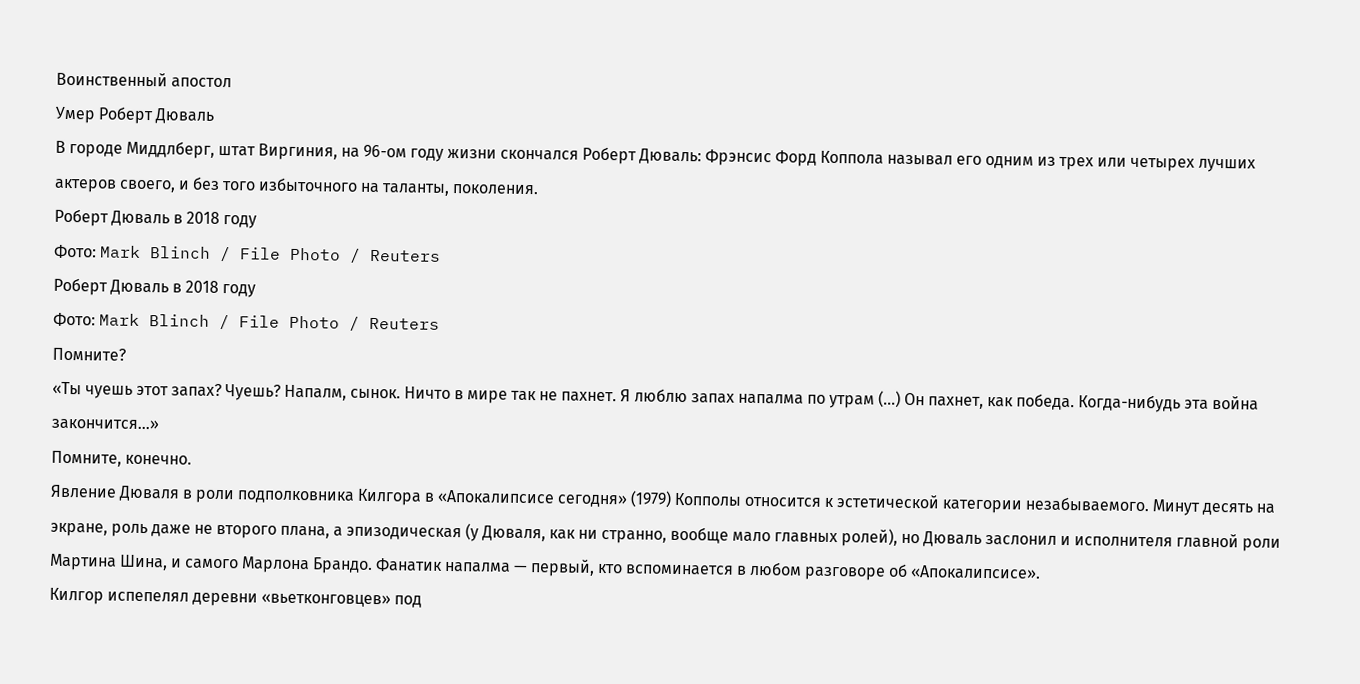Воинственный апостол
Умер Роберт Дюваль
В городе Миддлберг, штат Виргиния, на 96-ом году жизни скончался Роберт Дюваль: Фрэнсис Форд Коппола называл его одним из трех или четырех лучших актеров своего, и без того избыточного на таланты, поколения.
Роберт Дюваль в 2018 году
Фото: Mark Blinch / File Photo / Reuters
Роберт Дюваль в 2018 году
Фото: Mark Blinch / File Photo / Reuters
Помните?
«Ты чуешь этот запах? Чуешь? Напалм, сынок. Ничто в мире так не пахнет. Я люблю запах напалма по утрам (…) Он пахнет, как победа. Когда-нибудь эта война закончится…»
Помните, конечно.
Явление Дюваля в роли подполковника Килгора в «Апокалипсисе сегодня» (1979) Копполы относится к эстетической категории незабываемого. Минут десять на экране, роль даже не второго плана, а эпизодическая (у Дюваля, как ни странно, вообще мало главных ролей), но Дюваль заслонил и исполнителя главной роли Мартина Шина, и самого Марлона Брандо. Фанатик напалма — первый, кто вспоминается в любом разговоре об «Апокалипсисе».
Килгор испепелял деревни «вьетконговцев» под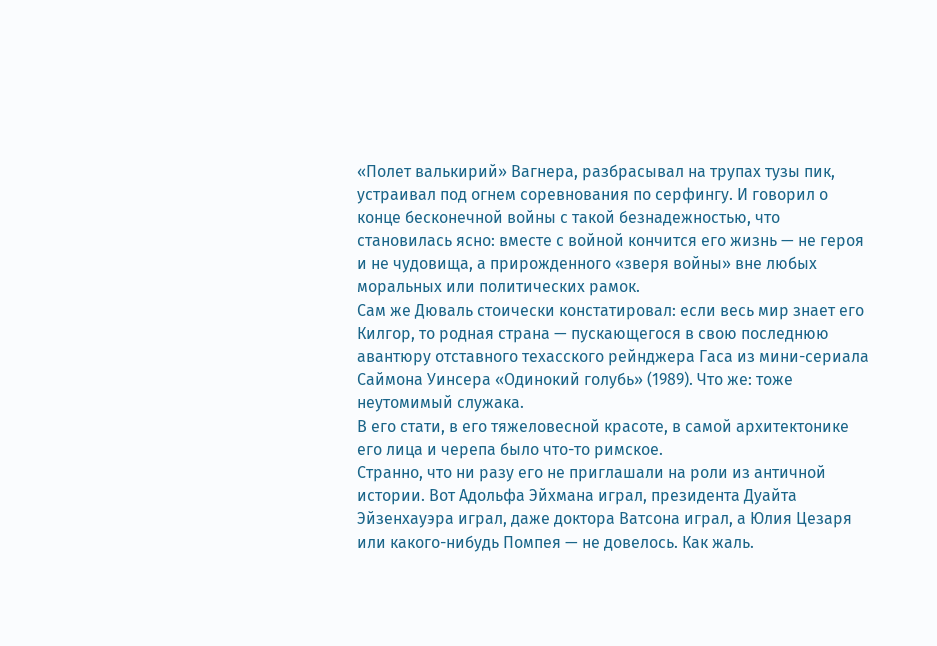«Полет валькирий» Вагнера, разбрасывал на трупах тузы пик, устраивал под огнем соревнования по серфингу. И говорил о конце бесконечной войны с такой безнадежностью, что становилась ясно: вместе с войной кончится его жизнь — не героя и не чудовища, а прирожденного «зверя войны» вне любых моральных или политических рамок.
Сам же Дюваль стоически констатировал: если весь мир знает его Килгор, то родная страна — пускающегося в свою последнюю авантюру отставного техасского рейнджера Гаса из мини-сериала Саймона Уинсера «Одинокий голубь» (1989). Что же: тоже неутомимый служака.
В его стати, в его тяжеловесной красоте, в самой архитектонике его лица и черепа было что-то римское.
Странно, что ни разу его не приглашали на роли из античной истории. Вот Адольфа Эйхмана играл, президента Дуайта Эйзенхауэра играл, даже доктора Ватсона играл, а Юлия Цезаря или какого-нибудь Помпея — не довелось. Как жаль.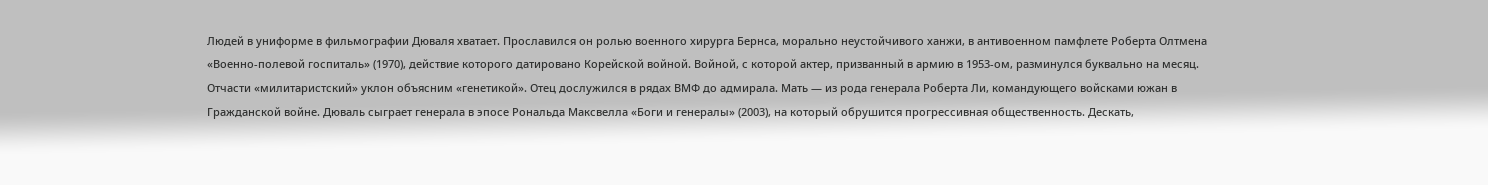Людей в униформе в фильмографии Дюваля хватает. Прославился он ролью военного хирурга Бернса, морально неустойчивого ханжи, в антивоенном памфлете Роберта Олтмена «Военно-полевой госпиталь» (1970), действие которого датировано Корейской войной. Войной, с которой актер, призванный в армию в 1953-ом, разминулся буквально на месяц.
Отчасти «милитаристский» уклон объясним «генетикой». Отец дослужился в рядах ВМФ до адмирала. Мать — из рода генерала Роберта Ли, командующего войсками южан в Гражданской войне. Дюваль сыграет генерала в эпосе Рональда Максвелла «Боги и генералы» (2003), на который обрушится прогрессивная общественность. Дескать,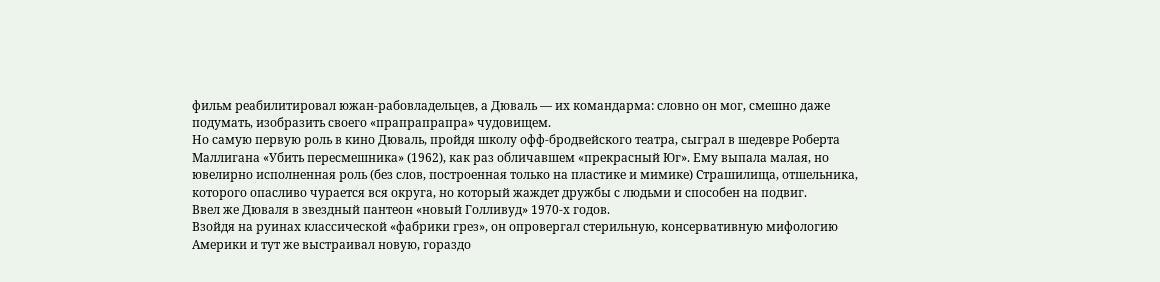фильм реабилитировал южан-рабовладельцев, а Дюваль — их командарма: словно он мог, смешно даже подумать, изобразить своего «прапрапрапра» чудовищем.
Но самую первую роль в кино Дюваль, пройдя школу офф-бродвейского театра, сыграл в шедевре Роберта Маллигана «Убить пересмешника» (1962), как раз обличавшем «прекрасный Юг». Ему выпала малая, но ювелирно исполненная роль (без слов, построенная только на пластике и мимике) Страшилища, отшельника, которого опасливо чурается вся округа, но который жаждет дружбы с людьми и способен на подвиг.
Ввел же Дюваля в звездный пантеон «новый Голливуд» 1970-х годов.
Взойдя на руинах классической «фабрики грез», он опровергал стерильную, консервативную мифологию Америки и тут же выстраивал новую, гораздо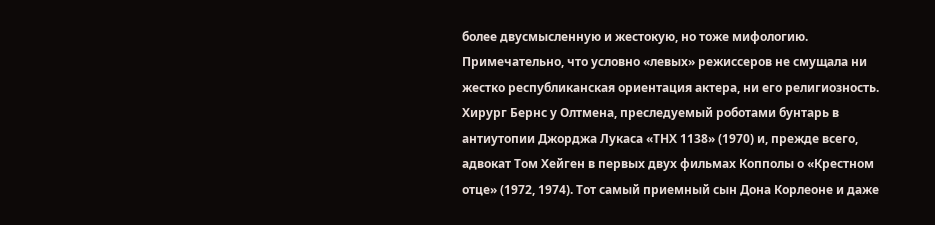более двусмысленную и жестокую, но тоже мифологию. Примечательно, что условно «левых» режиссеров не смущала ни жестко республиканская ориентация актера, ни его религиозность.
Хирург Бернс у Олтмена, преследуемый роботами бунтарь в антиутопии Джорджа Лукаса «ТНХ 1138» (1970) и, прежде всего, адвокат Том Хейген в первых двух фильмах Копполы о «Крестном отце» (1972, 1974). Тот самый приемный сын Дона Корлеоне и даже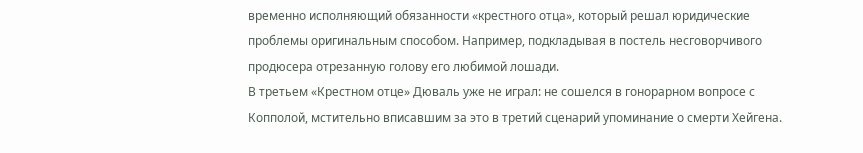временно исполняющий обязанности «крестного отца», который решал юридические проблемы оригинальным способом. Например, подкладывая в постель несговорчивого продюсера отрезанную голову его любимой лошади.
В третьем «Крестном отце» Дюваль уже не играл: не сошелся в гонорарном вопросе с Копполой, мстительно вписавшим за это в третий сценарий упоминание о смерти Хейгена.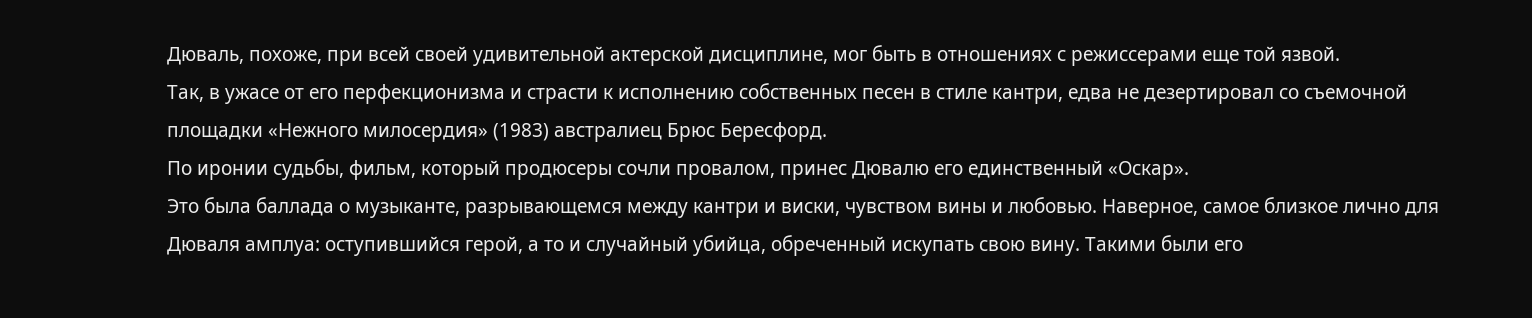Дюваль, похоже, при всей своей удивительной актерской дисциплине, мог быть в отношениях с режиссерами еще той язвой.
Так, в ужасе от его перфекционизма и страсти к исполнению собственных песен в стиле кантри, едва не дезертировал со съемочной площадки «Нежного милосердия» (1983) австралиец Брюс Бересфорд.
По иронии судьбы, фильм, который продюсеры сочли провалом, принес Дювалю его единственный «Оскар».
Это была баллада о музыканте, разрывающемся между кантри и виски, чувством вины и любовью. Наверное, самое близкое лично для Дюваля амплуа: оступившийся герой, а то и случайный убийца, обреченный искупать свою вину. Такими были его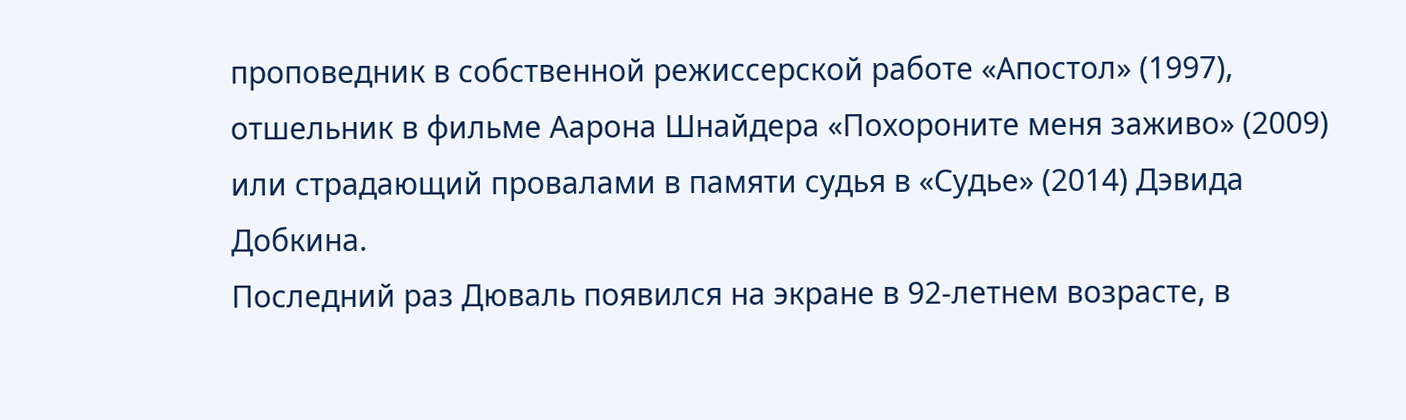проповедник в собственной режиссерской работе «Апостол» (1997), отшельник в фильме Аарона Шнайдера «Похороните меня заживо» (2009) или страдающий провалами в памяти судья в «Судье» (2014) Дэвида Добкина.
Последний раз Дюваль появился на экране в 92-летнем возрасте, в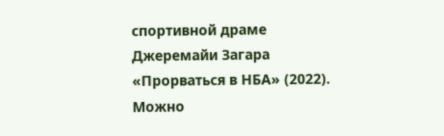спортивной драме Джеремайи Загара «Прорваться в НБА» (2022). Можно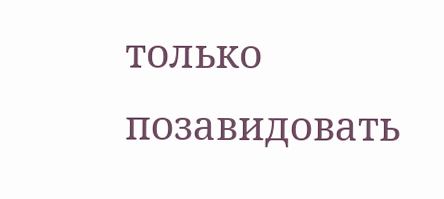только позавидовать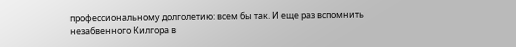профессиональному долголетию: всем бы так. И еще раз вспомнить незабвенного Килгора в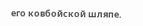его ковбойской шляпе.